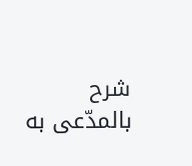شرح
بالمدّعى به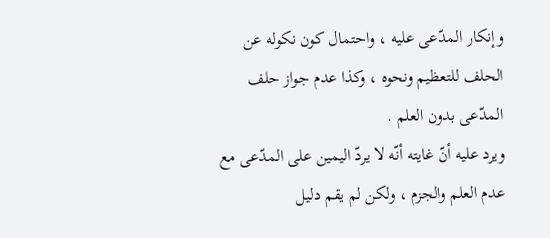وإنكار المدّعى عليه ، واحتمال كون نكوله عن الحلف للتعظيم ونحوه ، وكذا عدم جواز حلف المدّعى بدون العلم .
ويرد عليه أنّ غايته أنّه لا يردّ اليمين على المدّعى مع عدم العلم والجزم ، ولكن لم يقم دليل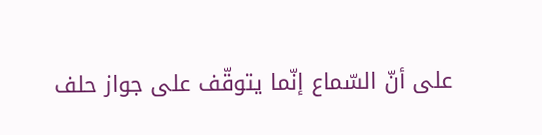على أنّ السّماع إنّما يتوقّف على جواز حلف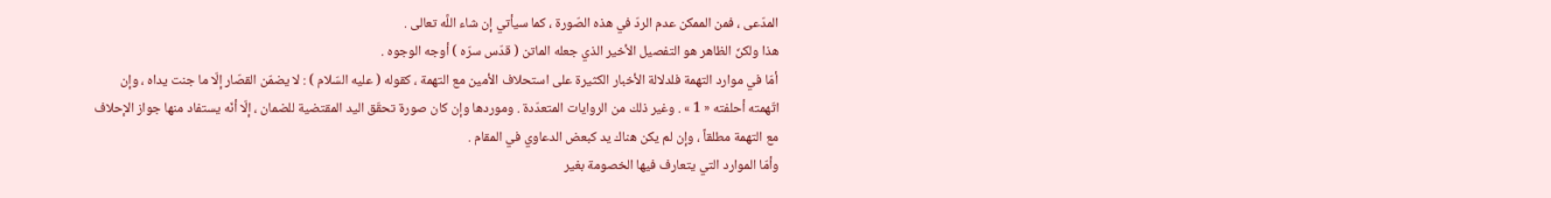المدّعى ، فمن الممكن عدم الردّ في هذه الصّورة ، كما سيأتي إن شاء اللَّه تعالى .
هذا ولكنّ الظاهر هو التفصيل الأخير الذي جعله الماتن ( قدّس سرّه ) أوجه الوجوه .
أمّا في موارد التهمة فلدلالة الأخبار الكثيرة على استحلاف الأمين مع التهمة ، كقوله ( عليه السّلام ) : لا يضمّن القصّار إلّا ما جنت يداه ، وإن اتّهمته أحلفته « 1 » . وغير ذلك من الروايات المتعدّدة . وموردها وإن كان صورة تحقّق اليد المقتضية للضمان ، إلّا أنّه يستفاد منها جواز الإحلاف مع التهمة مطلقاً ، وإن لم يكن هناك يد كبعض الدعاوي في المقام .
وأمّا الموارد التي يتعارف فيها الخصومة بغير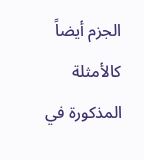الجزم أيضاً كالأمثلة المذكورة في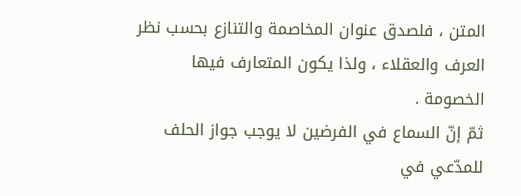المتن ، فلصدق عنوان المخاصمة والتنازع بحسب نظر العرف والعقلاء ، ولذا يكون المتعارف فيها الخصومة .
ثمّ إنّ السماع في الفرضين لا يوجب جواز الحلف للمدّعي في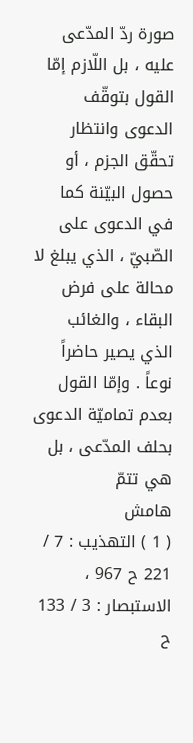صورة ردّ المدّعى عليه ، بل اللّازم إمّا القول بتوقّف الدعوى وانتظار تحقّق الجزم ، أو حصول البيّنة كما في الدعوى على الصّبيّ ، الذي يبلغ لا محالة على فرض البقاء ، والغائب الذي يصير حاضراً نوعاً . وإمّا القول بعدم تماميّة الدعوى بحلف المدّعى ، بل هي تتمّ
هامش
( 1 ) التهذيب : 7 / 221 ح 967 ، الاستبصار : 3 / 133 ح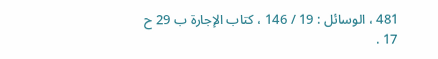481 ، الوسائل : 19 / 146 ، كتاب الإجارة ب 29 ح 17 .